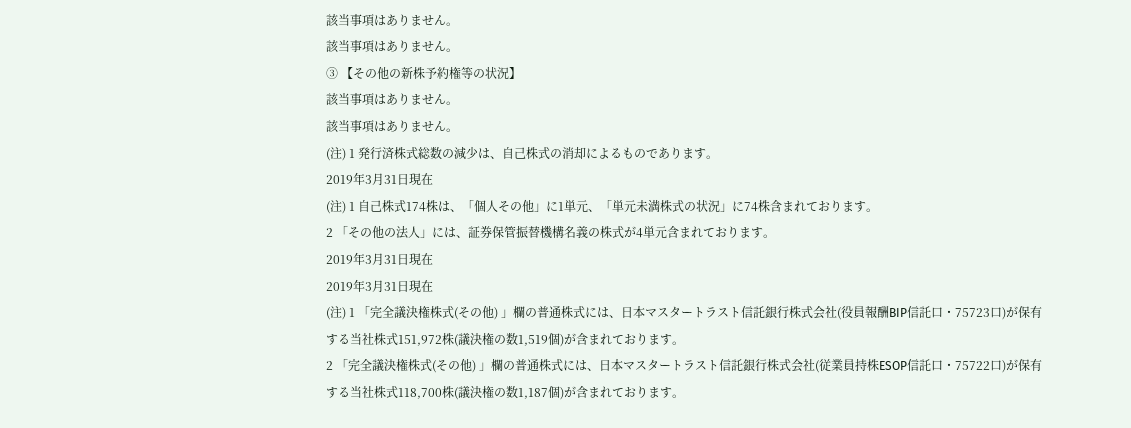該当事項はありません。
該当事項はありません。
③ 【その他の新株予約権等の状況】
該当事項はありません。
該当事項はありません。
(注) 1 発行済株式総数の減少は、自己株式の消却によるものであります。
2019年3月31日現在
(注) 1 自己株式174株は、「個人その他」に1単元、「単元未満株式の状況」に74株含まれております。
2 「その他の法人」には、証券保管振替機構名義の株式が4単元含まれております。
2019年3月31日現在
2019年3月31日現在
(注) 1 「完全議決権株式(その他) 」欄の普通株式には、日本マスタートラスト信託銀行株式会社(役員報酬BIP信託口・75723口)が保有する当社株式151,972株(議決権の数1,519個)が含まれております。
2 「完全議決権株式(その他) 」欄の普通株式には、日本マスタートラスト信託銀行株式会社(従業員持株ESOP信託口・75722口)が保有する当社株式118,700株(議決権の数1,187個)が含まれております。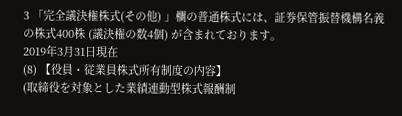3 「完全議決権株式(その他) 」欄の普通株式には、証券保管振替機構名義の株式400株 (議決権の数4個) が含まれております。
2019年3月31日現在
(8) 【役員・従業員株式所有制度の内容】
(取締役を対象とした業績連動型株式報酬制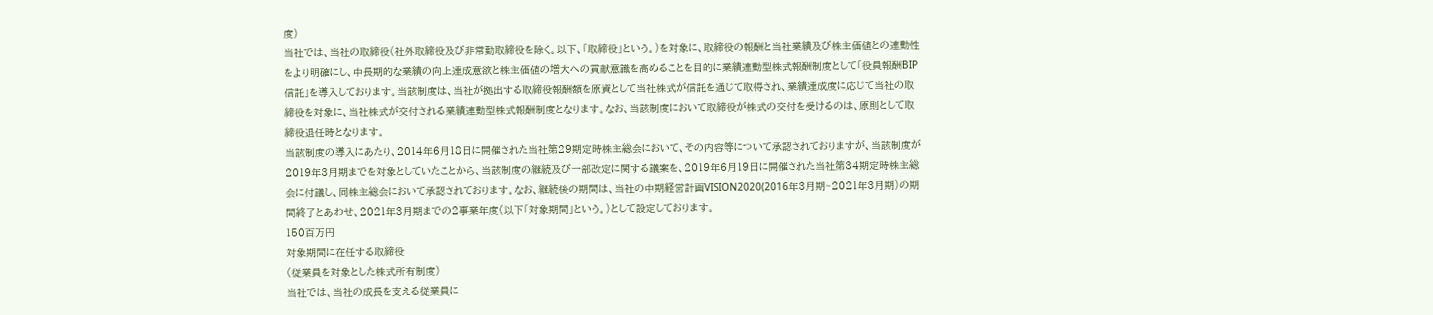度)
当社では、当社の取締役(社外取締役及び非常勤取締役を除く。以下、「取締役」という。)を対象に、取締役の報酬と当社業績及び株主価値との連動性をより明確にし、中長期的な業績の向上達成意欲と株主価値の増大への貢献意識を高めることを目的に業績連動型株式報酬制度として「役員報酬BIP信託」を導入しております。当該制度は、当社が拠出する取締役報酬額を原資として当社株式が信託を通じて取得され、業績達成度に応じて当社の取締役を対象に、当社株式が交付される業績連動型株式報酬制度となります。なお、当該制度において取締役が株式の交付を受けるのは、原則として取締役退任時となります。
当該制度の導入にあたり、2014年6月18日に開催された当社第29期定時株主総会において、その内容等について承認されておりますが、当該制度が2019年3月期までを対象としていたことから、当該制度の継続及び一部改定に関する議案を、2019年6月19日に開催された当社第34期定時株主総会に付議し、同株主総会において承認されております。なお、継続後の期間は、当社の中期経営計画VISION2020(2016年3月期~2021年3月期)の期間終了とあわせ、2021年3月期までの2事業年度(以下「対象期間」という。)として設定しております。
150百万円
対象期間に在任する取締役
(従業員を対象とした株式所有制度)
当社では、当社の成長を支える従業員に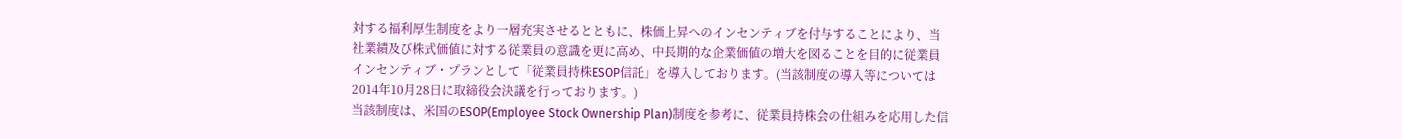対する福利厚生制度をより一層充実させるとともに、株価上昇へのインセンティブを付与することにより、当社業績及び株式価値に対する従業員の意識を更に高め、中長期的な企業価値の増大を図ることを目的に従業員インセンティブ・プランとして「従業員持株ESOP信託」を導入しております。(当該制度の導入等については2014年10月28日に取締役会決議を行っております。)
当該制度は、米国のESOP(Employee Stock Ownership Plan)制度を参考に、従業員持株会の仕組みを応用した信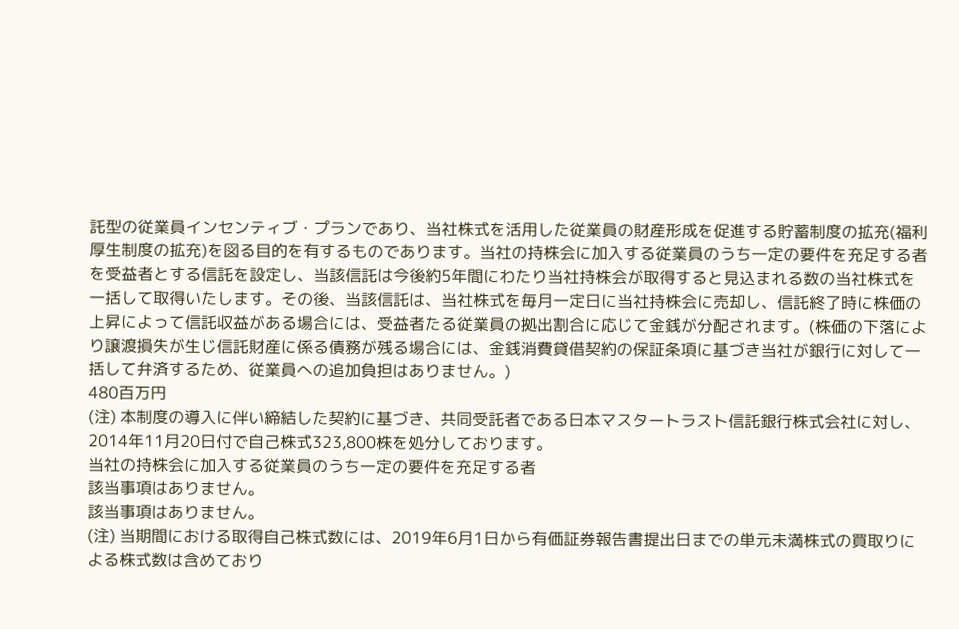託型の従業員インセンティブ・プランであり、当社株式を活用した従業員の財産形成を促進する貯蓄制度の拡充(福利厚生制度の拡充)を図る目的を有するものであります。当社の持株会に加入する従業員のうち一定の要件を充足する者を受益者とする信託を設定し、当該信託は今後約5年間にわたり当社持株会が取得すると見込まれる数の当社株式を一括して取得いたします。その後、当該信託は、当社株式を毎月一定日に当社持株会に売却し、信託終了時に株価の上昇によって信託収益がある場合には、受益者たる従業員の拠出割合に応じて金銭が分配されます。(株価の下落により譲渡損失が生じ信託財産に係る債務が残る場合には、金銭消費貸借契約の保証条項に基づき当社が銀行に対して一括して弁済するため、従業員への追加負担はありません。)
480百万円
(注) 本制度の導入に伴い締結した契約に基づき、共同受託者である日本マスタートラスト信託銀行株式会社に対し、2014年11月20日付で自己株式323,800株を処分しております。
当社の持株会に加入する従業員のうち一定の要件を充足する者
該当事項はありません。
該当事項はありません。
(注) 当期間における取得自己株式数には、2019年6月1日から有価証券報告書提出日までの単元未満株式の買取りによる株式数は含めており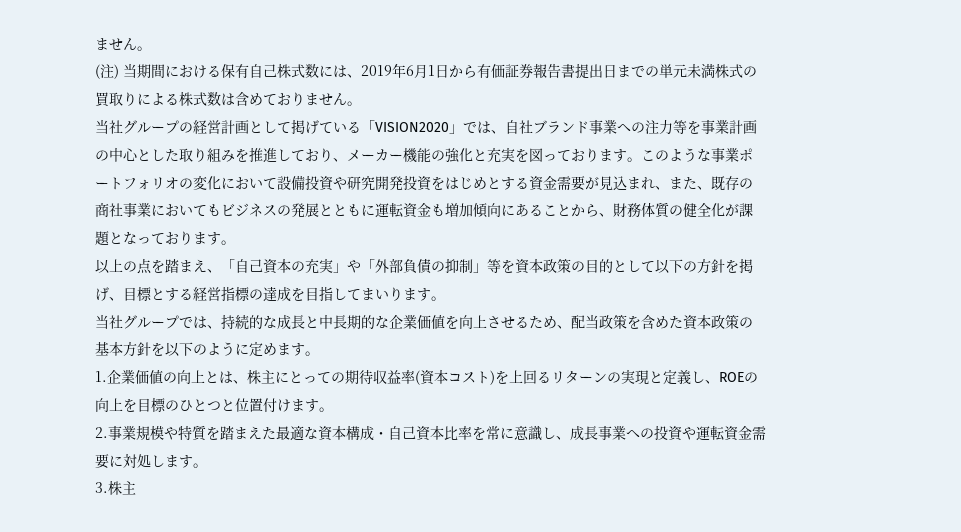ません。
(注) 当期間における保有自己株式数には、2019年6月1日から有価証券報告書提出日までの単元未満株式の買取りによる株式数は含めておりません。
当社グループの経営計画として掲げている「VISION2020」では、自社ブランド事業への注力等を事業計画の中心とした取り組みを推進しており、メーカー機能の強化と充実を図っております。このような事業ポートフォリオの変化において設備投資や研究開発投資をはじめとする資金需要が見込まれ、また、既存の商社事業においてもビジネスの発展とともに運転資金も増加傾向にあることから、財務体質の健全化が課題となっております。
以上の点を踏まえ、「自己資本の充実」や「外部負債の抑制」等を資本政策の目的として以下の方針を掲げ、目標とする経営指標の達成を目指してまいります。
当社グループでは、持続的な成長と中長期的な企業価値を向上させるため、配当政策を含めた資本政策の基本方針を以下のように定めます。
1.企業価値の向上とは、株主にとっての期待収益率(資本コスト)を上回るリターンの実現と定義し、ROEの向上を目標のひとつと位置付けます。
2.事業規模や特質を踏まえた最適な資本構成・自己資本比率を常に意識し、成長事業への投資や運転資金需要に対処します。
3.株主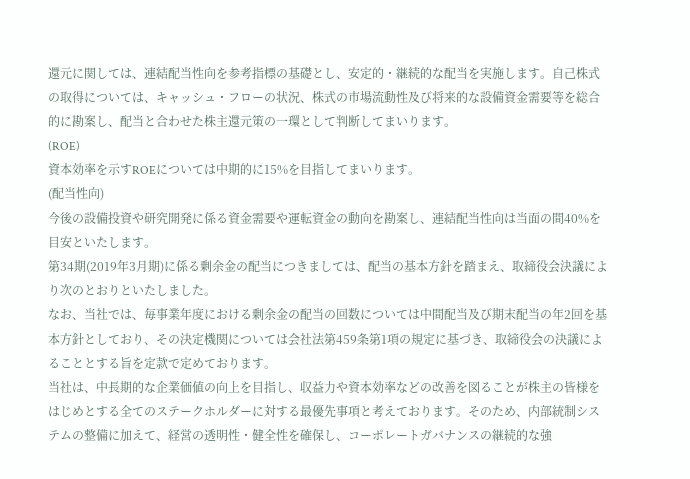還元に関しては、連結配当性向を参考指標の基礎とし、安定的・継続的な配当を実施します。自己株式の取得については、キャッシュ・フローの状況、株式の市場流動性及び将来的な設備資金需要等を総合的に勘案し、配当と合わせた株主還元策の一環として判断してまいります。
(ROE)
資本効率を示すROEについては中期的に15%を目指してまいります。
(配当性向)
今後の設備投資や研究開発に係る資金需要や運転資金の動向を勘案し、連結配当性向は当面の間40%を目安といたします。
第34期(2019年3月期)に係る剰余金の配当につきましては、配当の基本方針を踏まえ、取締役会決議により次のとおりといたしました。
なお、当社では、毎事業年度における剰余金の配当の回数については中間配当及び期末配当の年2回を基本方針としており、その決定機関については会社法第459条第1項の規定に基づき、取締役会の決議によることとする旨を定款で定めております。
当社は、中長期的な企業価値の向上を目指し、収益力や資本効率などの改善を図ることが株主の皆様をはじめとする全てのステークホルダーに対する最優先事項と考えております。そのため、内部統制システムの整備に加えて、経営の透明性・健全性を確保し、コーポレートガバナンスの継続的な強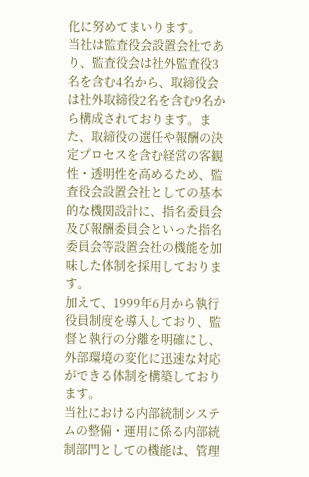化に努めてまいります。
当社は監査役会設置会社であり、監査役会は社外監査役3名を含む4名から、取締役会は社外取締役2名を含む9名から構成されております。また、取締役の選任や報酬の決定プロセスを含む経営の客観性・透明性を高めるため、監査役会設置会社としての基本的な機関設計に、指名委員会及び報酬委員会といった指名委員会等設置会社の機能を加味した体制を採用しております。
加えて、1999年6月から執行役員制度を導入しており、監督と執行の分離を明確にし、外部環境の変化に迅速な対応ができる体制を構築しております。
当社における内部統制システムの整備・運用に係る内部統制部門としての機能は、管理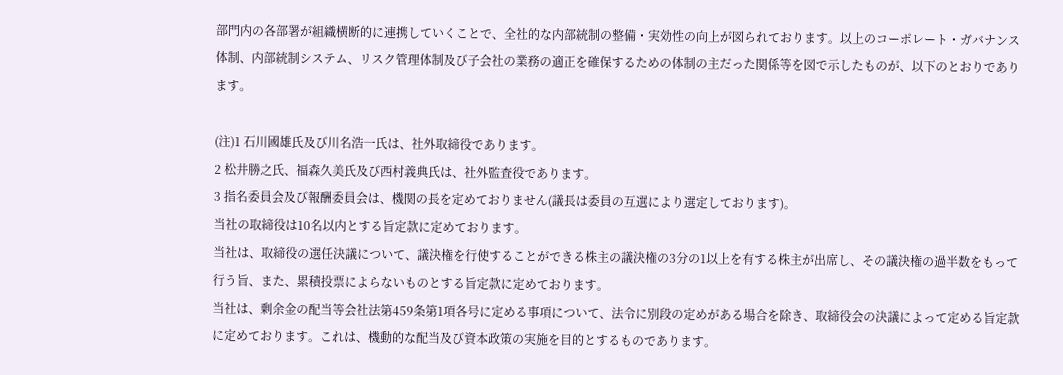部門内の各部署が組織横断的に連携していくことで、全社的な内部統制の整備・実効性の向上が図られております。以上のコーポレート・ガバナンス体制、内部統制システム、リスク管理体制及び子会社の業務の適正を確保するための体制の主だった関係等を図で示したものが、以下のとおりであります。

(注)1 石川國雄氏及び川名浩一氏は、社外取締役であります。
2 松井勝之氏、福森久美氏及び西村義典氏は、社外監査役であります。
3 指名委員会及び報酬委員会は、機関の長を定めておりません(議長は委員の互選により選定しております)。
当社の取締役は10名以内とする旨定款に定めております。
当社は、取締役の選任決議について、議決権を行使することができる株主の議決権の3分の1以上を有する株主が出席し、その議決権の過半数をもって行う旨、また、累積投票によらないものとする旨定款に定めております。
当社は、剰余金の配当等会社法第459条第1項各号に定める事項について、法令に別段の定めがある場合を除き、取締役会の決議によって定める旨定款に定めております。これは、機動的な配当及び資本政策の実施を目的とするものであります。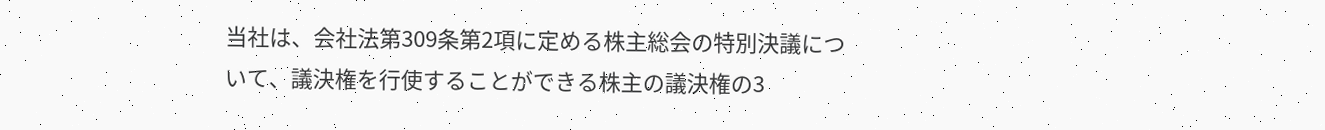当社は、会社法第309条第2項に定める株主総会の特別決議について、議決権を行使することができる株主の議決権の3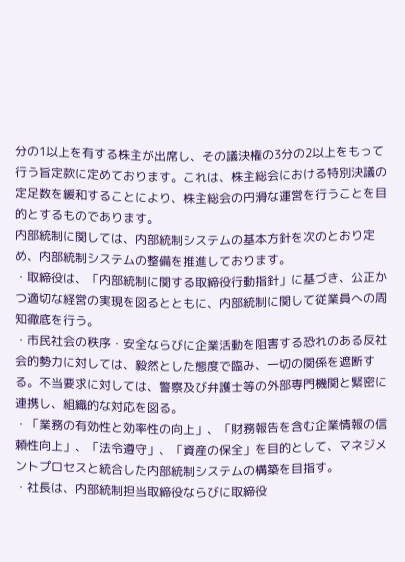分の1以上を有する株主が出席し、その議決権の3分の2以上をもって行う旨定款に定めております。これは、株主総会における特別決議の定足数を緩和することにより、株主総会の円滑な運営を行うことを目的とするものであります。
内部統制に関しては、内部統制システムの基本方針を次のとおり定め、内部統制システムの整備を推進しております。
・取締役は、「内部統制に関する取締役行動指針」に基づき、公正かつ適切な経営の実現を図るとともに、内部統制に関して従業員への周知徹底を行う。
・市民社会の秩序・安全ならびに企業活動を阻害する恐れのある反社会的勢力に対しては、毅然とした態度で臨み、一切の関係を遮断する。不当要求に対しては、警察及び弁護士等の外部専門機関と緊密に連携し、組織的な対応を図る。
・「業務の有効性と効率性の向上」、「財務報告を含む企業情報の信頼性向上」、「法令遵守」、「資産の保全」を目的として、マネジメントプロセスと統合した内部統制システムの構築を目指す。
・社長は、内部統制担当取締役ならびに取締役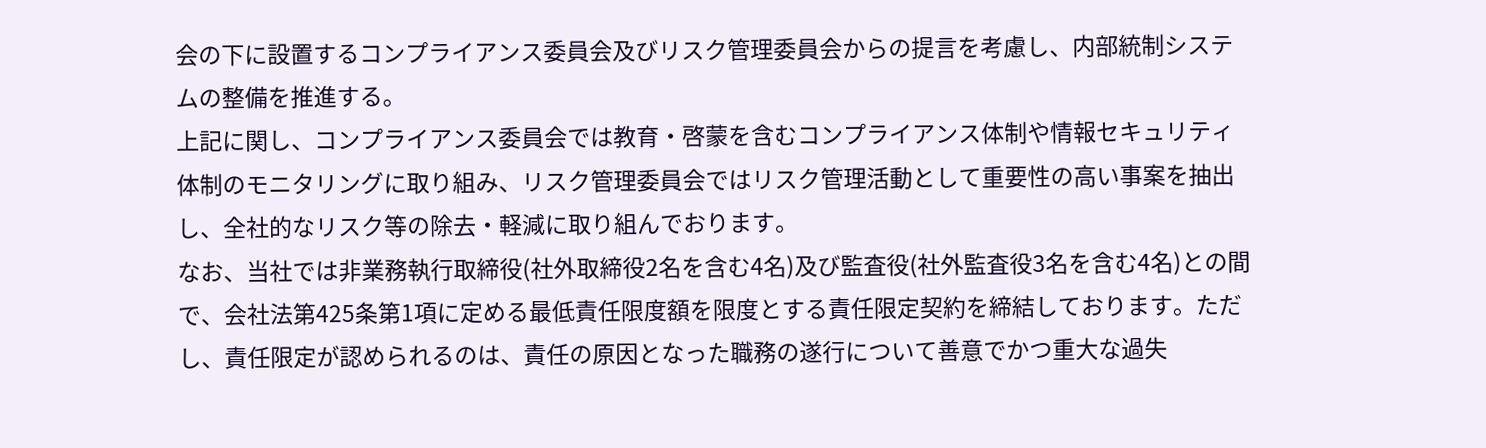会の下に設置するコンプライアンス委員会及びリスク管理委員会からの提言を考慮し、内部統制システムの整備を推進する。
上記に関し、コンプライアンス委員会では教育・啓蒙を含むコンプライアンス体制や情報セキュリティ体制のモニタリングに取り組み、リスク管理委員会ではリスク管理活動として重要性の高い事案を抽出し、全社的なリスク等の除去・軽減に取り組んでおります。
なお、当社では非業務執行取締役(社外取締役2名を含む4名)及び監査役(社外監査役3名を含む4名)との間で、会社法第425条第1項に定める最低責任限度額を限度とする責任限定契約を締結しております。ただし、責任限定が認められるのは、責任の原因となった職務の遂行について善意でかつ重大な過失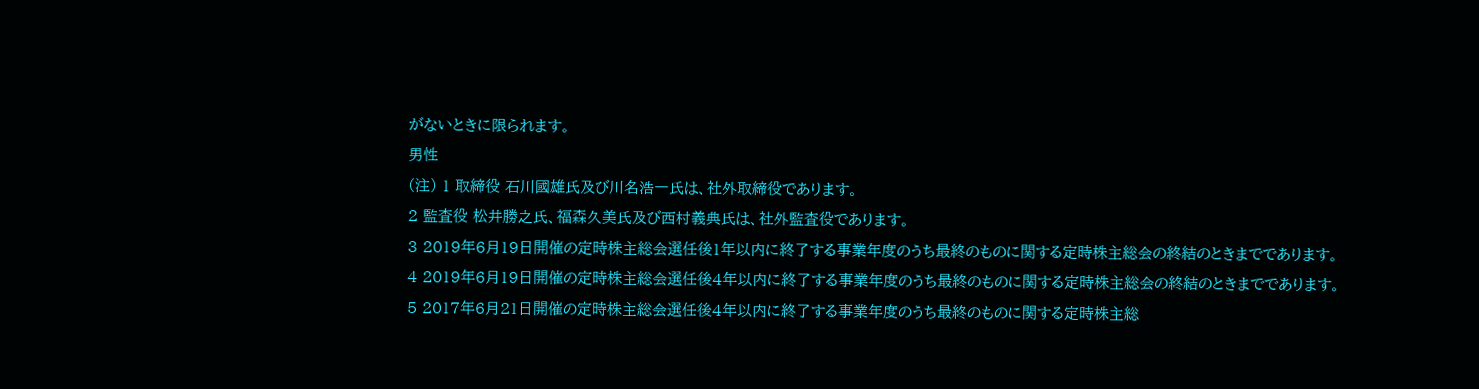がないときに限られます。
男性
(注) 1 取締役 石川國雄氏及び川名浩一氏は、社外取締役であります。
2 監査役 松井勝之氏、福森久美氏及び西村義典氏は、社外監査役であります。
3 2019年6月19日開催の定時株主総会選任後1年以内に終了する事業年度のうち最終のものに関する定時株主総会の終結のときまでであります。
4 2019年6月19日開催の定時株主総会選任後4年以内に終了する事業年度のうち最終のものに関する定時株主総会の終結のときまでであります。
5 2017年6月21日開催の定時株主総会選任後4年以内に終了する事業年度のうち最終のものに関する定時株主総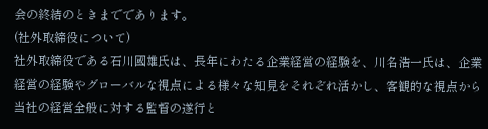会の終結のときまでであります。
(社外取締役について)
社外取締役である石川國雄氏は、長年にわたる企業経営の経験を、川名浩一氏は、企業経営の経験やグローバルな視点による様々な知見をそれぞれ活かし、客観的な視点から当社の経営全般に対する監督の遂行と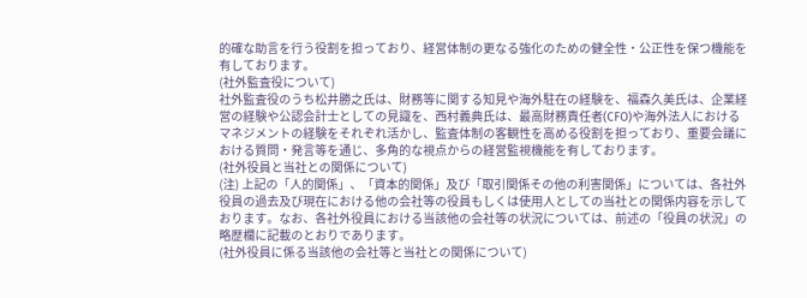的確な助言を行う役割を担っており、経営体制の更なる強化のための健全性・公正性を保つ機能を有しております。
(社外監査役について)
社外監査役のうち松井勝之氏は、財務等に関する知見や海外駐在の経験を、福森久美氏は、企業経営の経験や公認会計士としての見識を、西村義典氏は、最高財務責任者(CFO)や海外法人におけるマネジメントの経験をそれぞれ活かし、監査体制の客観性を高める役割を担っており、重要会議における質問・発言等を通じ、多角的な視点からの経営監視機能を有しております。
(社外役員と当社との関係について)
(注) 上記の「人的関係」、「資本的関係」及び「取引関係その他の利害関係」については、各社外役員の過去及び現在における他の会社等の役員もしくは使用人としての当社との関係内容を示しております。なお、各社外役員における当該他の会社等の状況については、前述の「役員の状況」の略歴欄に記載のとおりであります。
(社外役員に係る当該他の会社等と当社との関係について)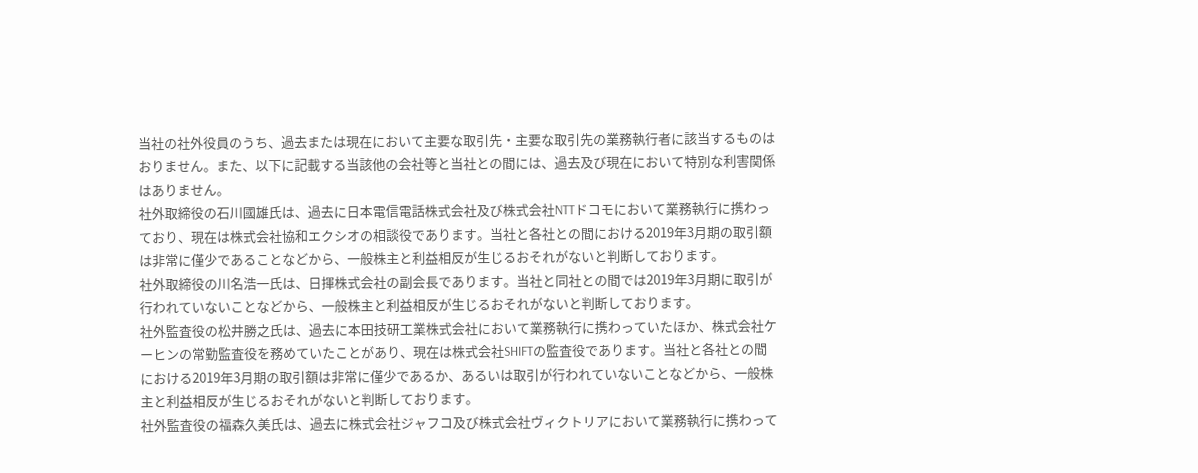当社の社外役員のうち、過去または現在において主要な取引先・主要な取引先の業務執行者に該当するものはおりません。また、以下に記載する当該他の会社等と当社との間には、過去及び現在において特別な利害関係はありません。
社外取締役の石川國雄氏は、過去に日本電信電話株式会社及び株式会社NTTドコモにおいて業務執行に携わっており、現在は株式会社協和エクシオの相談役であります。当社と各社との間における2019年3月期の取引額は非常に僅少であることなどから、一般株主と利益相反が生じるおそれがないと判断しております。
社外取締役の川名浩一氏は、日揮株式会社の副会長であります。当社と同社との間では2019年3月期に取引が行われていないことなどから、一般株主と利益相反が生じるおそれがないと判断しております。
社外監査役の松井勝之氏は、過去に本田技研工業株式会社において業務執行に携わっていたほか、株式会社ケーヒンの常勤監査役を務めていたことがあり、現在は株式会社SHIFTの監査役であります。当社と各社との間における2019年3月期の取引額は非常に僅少であるか、あるいは取引が行われていないことなどから、一般株主と利益相反が生じるおそれがないと判断しております。
社外監査役の福森久美氏は、過去に株式会社ジャフコ及び株式会社ヴィクトリアにおいて業務執行に携わって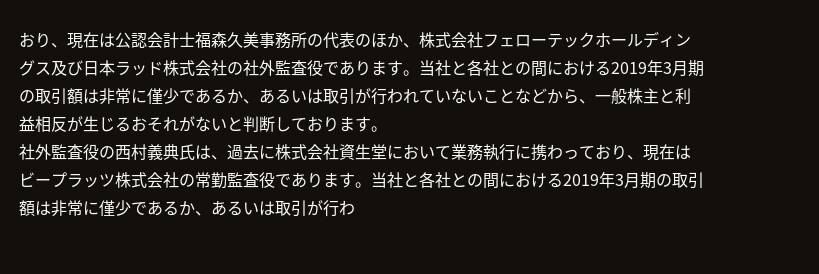おり、現在は公認会計士福森久美事務所の代表のほか、株式会社フェローテックホールディングス及び日本ラッド株式会社の社外監査役であります。当社と各社との間における2019年3月期の取引額は非常に僅少であるか、あるいは取引が行われていないことなどから、一般株主と利益相反が生じるおそれがないと判断しております。
社外監査役の西村義典氏は、過去に株式会社資生堂において業務執行に携わっており、現在はビープラッツ株式会社の常勤監査役であります。当社と各社との間における2019年3月期の取引額は非常に僅少であるか、あるいは取引が行わ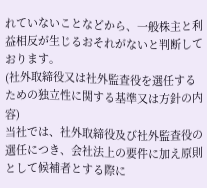れていないことなどから、一般株主と利益相反が生じるおそれがないと判断しております。
(社外取締役又は社外監査役を選任するための独立性に関する基準又は方針の内容)
当社では、社外取締役及び社外監査役の選任につき、会社法上の要件に加え原則として候補者とする際に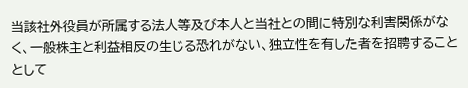当該社外役員が所属する法人等及び本人と当社との間に特別な利害関係がなく、一般株主と利益相反の生じる恐れがない、独立性を有した者を招聘することとして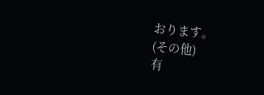おります。
(その他)
有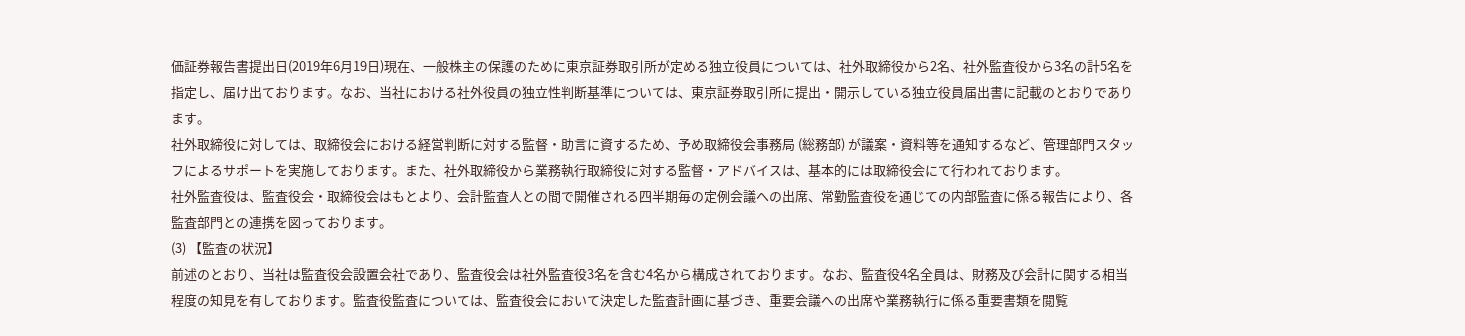価証券報告書提出日(2019年6月19日)現在、一般株主の保護のために東京証券取引所が定める独立役員については、社外取締役から2名、社外監査役から3名の計5名を指定し、届け出ております。なお、当社における社外役員の独立性判断基準については、東京証券取引所に提出・開示している独立役員届出書に記載のとおりであります。
社外取締役に対しては、取締役会における経営判断に対する監督・助言に資するため、予め取締役会事務局 (総務部) が議案・資料等を通知するなど、管理部門スタッフによるサポートを実施しております。また、社外取締役から業務執行取締役に対する監督・アドバイスは、基本的には取締役会にて行われております。
社外監査役は、監査役会・取締役会はもとより、会計監査人との間で開催される四半期毎の定例会議への出席、常勤監査役を通じての内部監査に係る報告により、各監査部門との連携を図っております。
(3) 【監査の状況】
前述のとおり、当社は監査役会設置会社であり、監査役会は社外監査役3名を含む4名から構成されております。なお、監査役4名全員は、財務及び会計に関する相当程度の知見を有しております。監査役監査については、監査役会において決定した監査計画に基づき、重要会議への出席や業務執行に係る重要書類を閲覧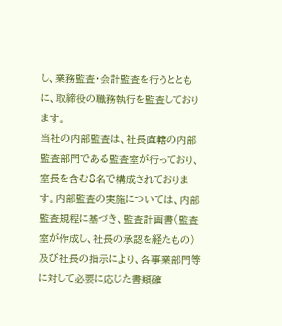し、業務監査・会計監査を行うとともに、取締役の職務執行を監査しております。
当社の内部監査は、社長直轄の内部監査部門である監査室が行っており、室長を含む8名で構成されております。内部監査の実施については、内部監査規程に基づき、監査計画書(監査室が作成し、社長の承認を経たもの)及び社長の指示により、各事業部門等に対して必要に応じた書類確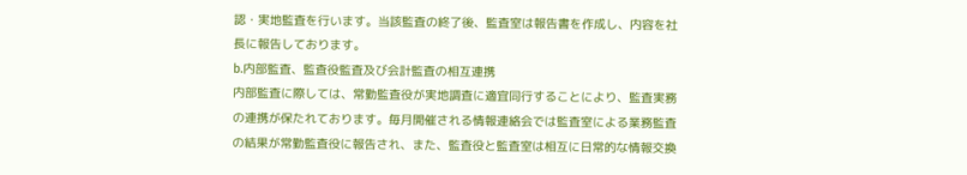認・実地監査を行います。当該監査の終了後、監査室は報告書を作成し、内容を社長に報告しております。
b.内部監査、監査役監査及び会計監査の相互連携
内部監査に際しては、常勤監査役が実地調査に適宜同行することにより、監査実務の連携が保たれております。毎月開催される情報連絡会では監査室による業務監査の結果が常勤監査役に報告され、また、監査役と監査室は相互に日常的な情報交換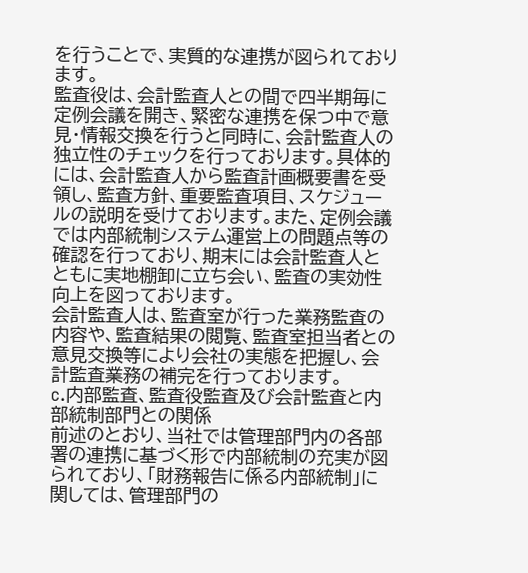を行うことで、実質的な連携が図られております。
監査役は、会計監査人との間で四半期毎に定例会議を開き、緊密な連携を保つ中で意見・情報交換を行うと同時に、会計監査人の独立性のチェックを行っております。具体的には、会計監査人から監査計画概要書を受領し、監査方針、重要監査項目、スケジュールの説明を受けております。また、定例会議では内部統制システム運営上の問題点等の確認を行っており、期末には会計監査人とともに実地棚卸に立ち会い、監査の実効性向上を図っております。
会計監査人は、監査室が行った業務監査の内容や、監査結果の閲覧、監査室担当者との意見交換等により会社の実態を把握し、会計監査業務の補完を行っております。
c.内部監査、監査役監査及び会計監査と内部統制部門との関係
前述のとおり、当社では管理部門内の各部署の連携に基づく形で内部統制の充実が図られており、「財務報告に係る内部統制」に関しては、管理部門の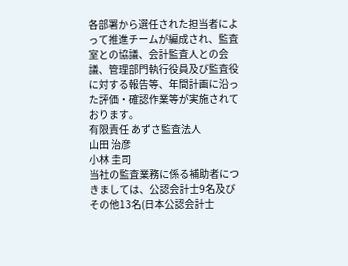各部署から選任された担当者によって推進チームが編成され、監査室との協議、会計監査人との会議、管理部門執行役員及び監査役に対する報告等、年間計画に沿った評価・確認作業等が実施されております。
有限責任 あずさ監査法人
山田 治彦
小林 圭司
当社の監査業務に係る補助者につきましては、公認会計士9名及びその他13名(日本公認会計士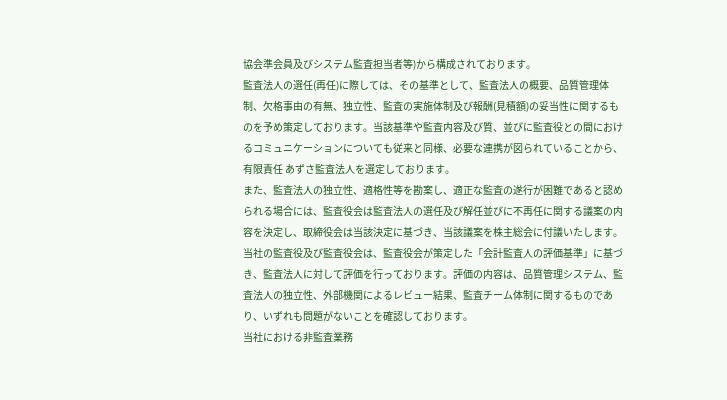協会準会員及びシステム監査担当者等)から構成されております。
監査法人の選任(再任)に際しては、その基準として、監査法人の概要、品質管理体制、欠格事由の有無、独立性、監査の実施体制及び報酬(見積額)の妥当性に関するものを予め策定しております。当該基準や監査内容及び質、並びに監査役との間におけるコミュニケーションについても従来と同様、必要な連携が図られていることから、有限責任 あずさ監査法人を選定しております。
また、監査法人の独立性、適格性等を勘案し、適正な監査の遂行が困難であると認められる場合には、監査役会は監査法人の選任及び解任並びに不再任に関する議案の内容を決定し、取締役会は当該決定に基づき、当該議案を株主総会に付議いたします。
当社の監査役及び監査役会は、監査役会が策定した「会計監査人の評価基準」に基づき、監査法人に対して評価を行っております。評価の内容は、品質管理システム、監査法人の独立性、外部機関によるレビュー結果、監査チーム体制に関するものであり、いずれも問題がないことを確認しております。
当社における非監査業務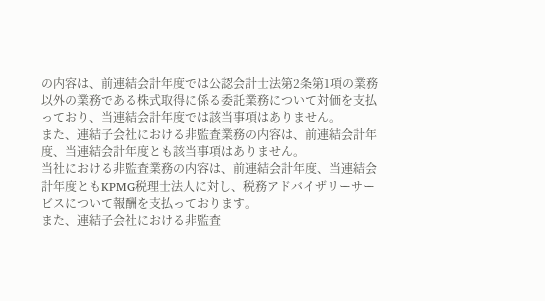の内容は、前連結会計年度では公認会計士法第2条第1項の業務以外の業務である株式取得に係る委託業務について対価を支払っており、当連結会計年度では該当事項はありません。
また、連結子会社における非監査業務の内容は、前連結会計年度、当連結会計年度とも該当事項はありません。
当社における非監査業務の内容は、前連結会計年度、当連結会計年度ともKPMG税理士法人に対し、税務アドバイザリーサービスについて報酬を支払っております。
また、連結子会社における非監査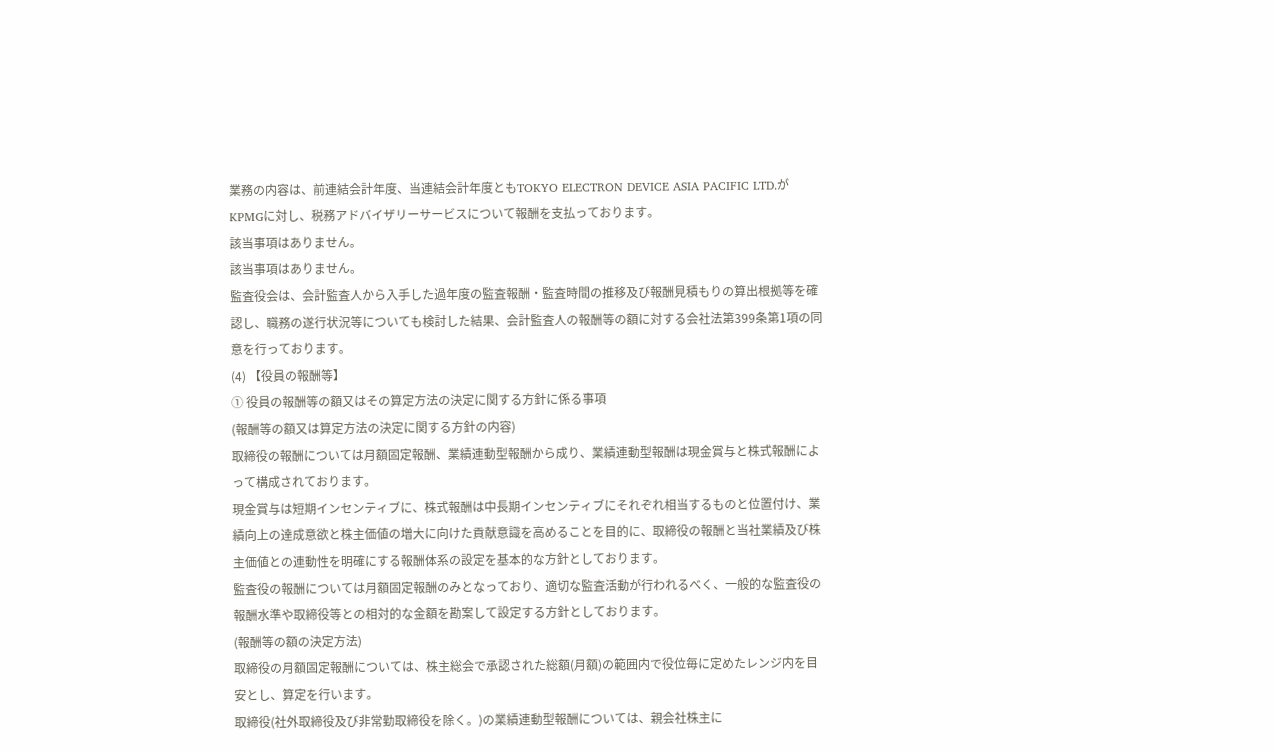業務の内容は、前連結会計年度、当連結会計年度ともTOKYO ELECTRON DEVICE ASIA PACIFIC LTD.がKPMGに対し、税務アドバイザリーサービスについて報酬を支払っております。
該当事項はありません。
該当事項はありません。
監査役会は、会計監査人から入手した過年度の監査報酬・監査時間の推移及び報酬見積もりの算出根拠等を確認し、職務の遂行状況等についても検討した結果、会計監査人の報酬等の額に対する会社法第399条第1項の同意を行っております。
(4) 【役員の報酬等】
① 役員の報酬等の額又はその算定方法の決定に関する方針に係る事項
(報酬等の額又は算定方法の決定に関する方針の内容)
取締役の報酬については月額固定報酬、業績連動型報酬から成り、業績連動型報酬は現金賞与と株式報酬によって構成されております。
現金賞与は短期インセンティブに、株式報酬は中長期インセンティブにそれぞれ相当するものと位置付け、業績向上の達成意欲と株主価値の増大に向けた貢献意識を高めることを目的に、取締役の報酬と当社業績及び株主価値との連動性を明確にする報酬体系の設定を基本的な方針としております。
監査役の報酬については月額固定報酬のみとなっており、適切な監査活動が行われるべく、一般的な監査役の報酬水準や取締役等との相対的な金額を勘案して設定する方針としております。
(報酬等の額の決定方法)
取締役の月額固定報酬については、株主総会で承認された総額(月額)の範囲内で役位毎に定めたレンジ内を目安とし、算定を行います。
取締役(社外取締役及び非常勤取締役を除く。)の業績連動型報酬については、親会社株主に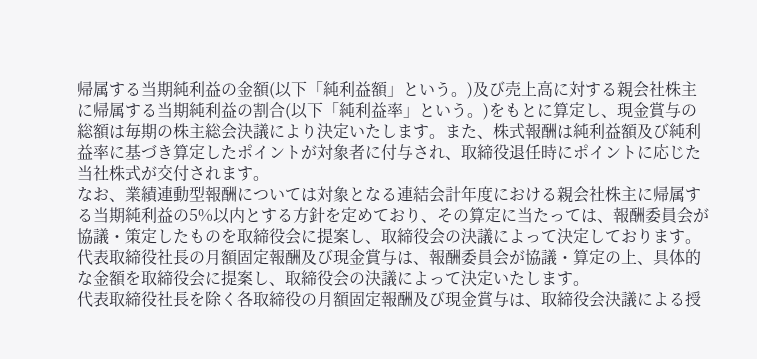帰属する当期純利益の金額(以下「純利益額」という。)及び売上高に対する親会社株主に帰属する当期純利益の割合(以下「純利益率」という。)をもとに算定し、現金賞与の総額は毎期の株主総会決議により決定いたします。また、株式報酬は純利益額及び純利益率に基づき算定したポイントが対象者に付与され、取締役退任時にポイントに応じた当社株式が交付されます。
なお、業績連動型報酬については対象となる連結会計年度における親会社株主に帰属する当期純利益の5%以内とする方針を定めており、その算定に当たっては、報酬委員会が協議・策定したものを取締役会に提案し、取締役会の決議によって決定しております。
代表取締役社長の月額固定報酬及び現金賞与は、報酬委員会が協議・算定の上、具体的な金額を取締役会に提案し、取締役会の決議によって決定いたします。
代表取締役社長を除く各取締役の月額固定報酬及び現金賞与は、取締役会決議による授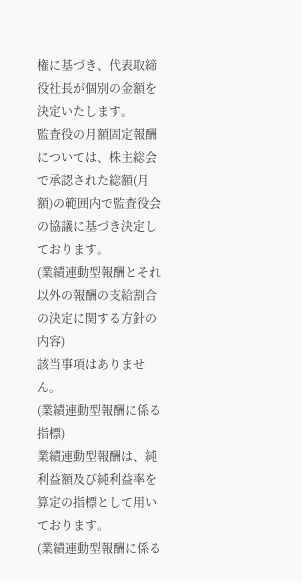権に基づき、代表取締役社長が個別の金額を決定いたします。
監査役の月額固定報酬については、株主総会で承認された総額(月額)の範囲内で監査役会の協議に基づき決定しております。
(業績連動型報酬とそれ以外の報酬の支給割合の決定に関する方針の内容)
該当事項はありません。
(業績連動型報酬に係る指標)
業績連動型報酬は、純利益額及び純利益率を算定の指標として用いております。
(業績連動型報酬に係る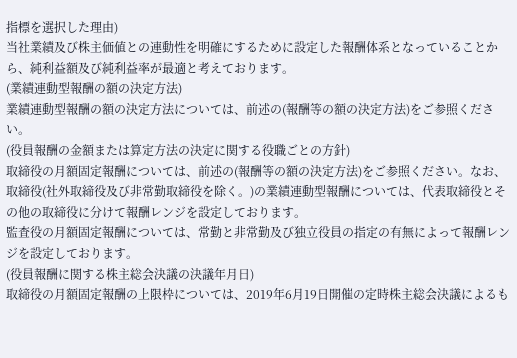指標を選択した理由)
当社業績及び株主価値との連動性を明確にするために設定した報酬体系となっていることから、純利益額及び純利益率が最適と考えております。
(業績連動型報酬の額の決定方法)
業績連動型報酬の額の決定方法については、前述の(報酬等の額の決定方法)をご参照ください。
(役員報酬の金額または算定方法の決定に関する役職ごとの方針)
取締役の月額固定報酬については、前述の(報酬等の額の決定方法)をご参照ください。なお、取締役(社外取締役及び非常勤取締役を除く。)の業績連動型報酬については、代表取締役とその他の取締役に分けて報酬レンジを設定しております。
監査役の月額固定報酬については、常勤と非常勤及び独立役員の指定の有無によって報酬レンジを設定しております。
(役員報酬に関する株主総会決議の決議年月日)
取締役の月額固定報酬の上限枠については、2019年6月19日開催の定時株主総会決議によるも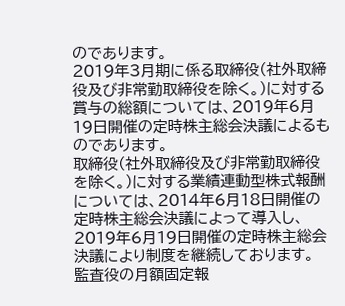のであります。
2019年3月期に係る取締役(社外取締役及び非常勤取締役を除く。)に対する賞与の総額については、2019年6月19日開催の定時株主総会決議によるものであります。
取締役(社外取締役及び非常勤取締役を除く。)に対する業績連動型株式報酬については、2014年6月18日開催の定時株主総会決議によって導入し、2019年6月19日開催の定時株主総会決議により制度を継続しております。
監査役の月額固定報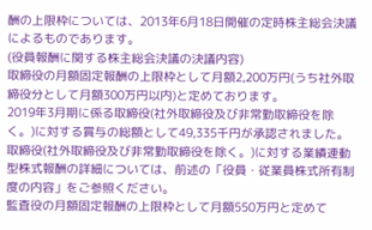酬の上限枠については、2013年6月18日開催の定時株主総会決議によるものであります。
(役員報酬に関する株主総会決議の決議内容)
取締役の月額固定報酬の上限枠として月額2,200万円(うち社外取締役分として月額300万円以内)と定めております。
2019年3月期に係る取締役(社外取締役及び非常勤取締役を除く。)に対する賞与の総額として49,335千円が承認されました。
取締役(社外取締役及び非常勤取締役を除く。)に対する業績連動型株式報酬の詳細については、前述の「役員・従業員株式所有制度の内容」をご参照ください。
監査役の月額固定報酬の上限枠として月額550万円と定めて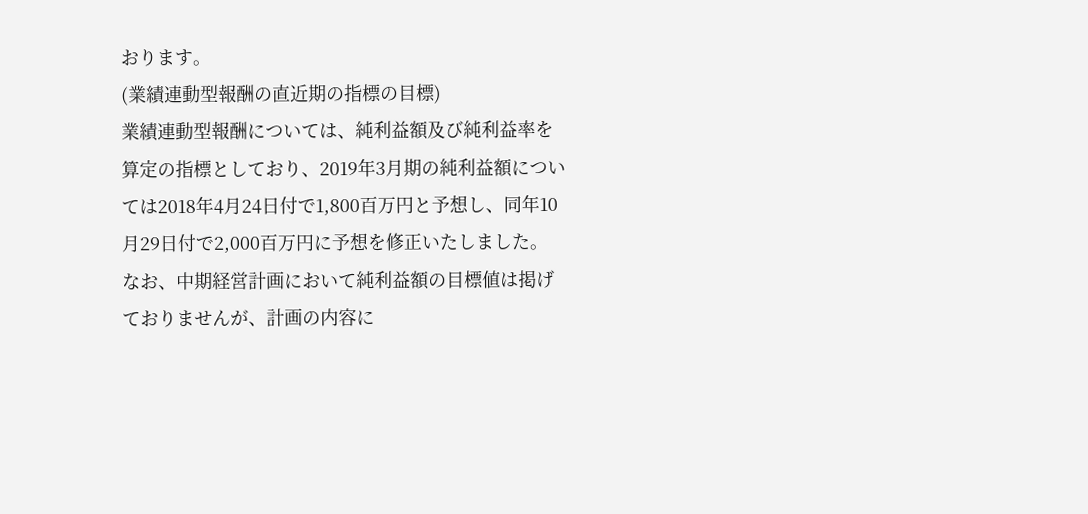おります。
(業績連動型報酬の直近期の指標の目標)
業績連動型報酬については、純利益額及び純利益率を算定の指標としており、2019年3月期の純利益額については2018年4月24日付で1,800百万円と予想し、同年10月29日付で2,000百万円に予想を修正いたしました。
なお、中期経営計画において純利益額の目標値は掲げておりませんが、計画の内容に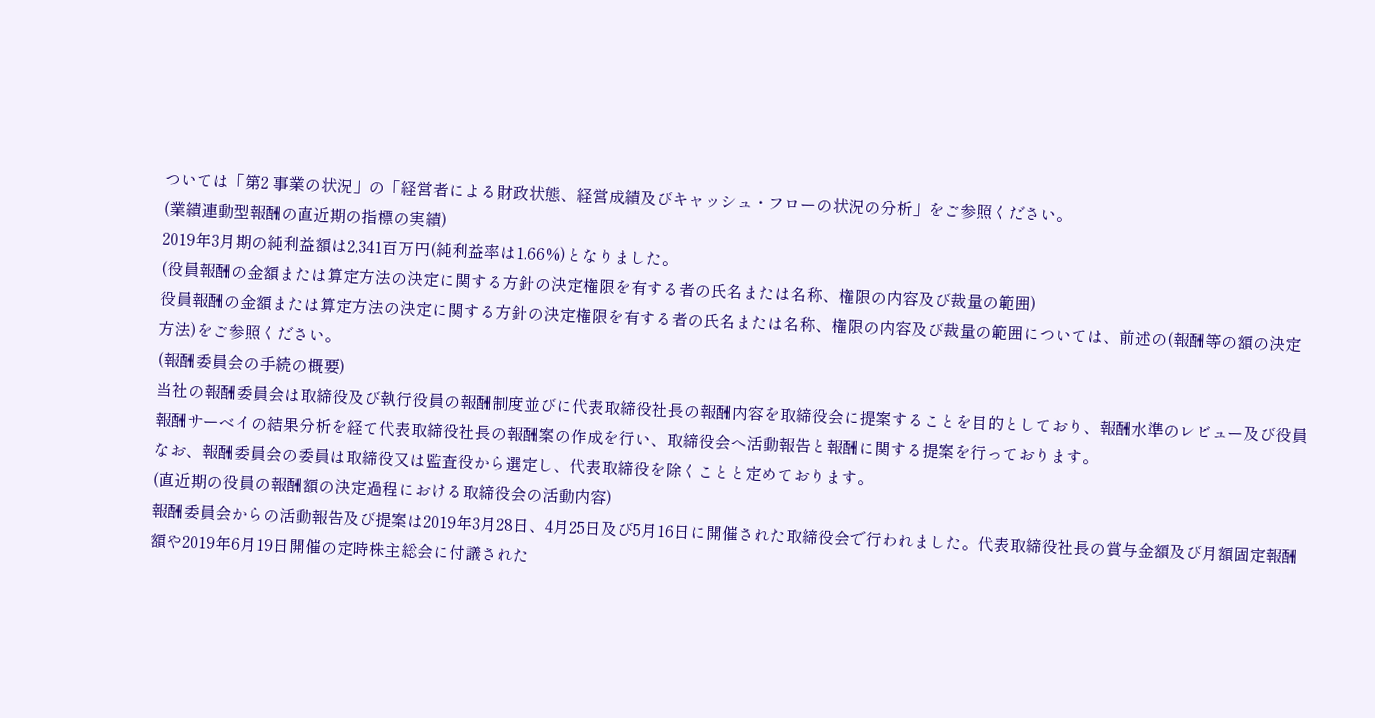ついては「第2 事業の状況」の「経営者による財政状態、経営成績及びキャッシュ・フローの状況の分析」をご参照ください。
(業績連動型報酬の直近期の指標の実績)
2019年3月期の純利益額は2,341百万円(純利益率は1.66%)となりました。
(役員報酬の金額または算定方法の決定に関する方針の決定権限を有する者の氏名または名称、権限の内容及び裁量の範囲)
役員報酬の金額または算定方法の決定に関する方針の決定権限を有する者の氏名または名称、権限の内容及び裁量の範囲については、前述の(報酬等の額の決定方法)をご参照ください。
(報酬委員会の手続の概要)
当社の報酬委員会は取締役及び執行役員の報酬制度並びに代表取締役社長の報酬内容を取締役会に提案することを目的としており、報酬水準のレビュー及び役員報酬サーベイの結果分析を経て代表取締役社長の報酬案の作成を行い、取締役会へ活動報告と報酬に関する提案を行っております。
なお、報酬委員会の委員は取締役又は監査役から選定し、代表取締役を除くことと定めております。
(直近期の役員の報酬額の決定過程における取締役会の活動内容)
報酬委員会からの活動報告及び提案は2019年3月28日、4月25日及び5月16日に開催された取締役会で行われました。代表取締役社長の賞与金額及び月額固定報酬額や2019年6月19日開催の定時株主総会に付議された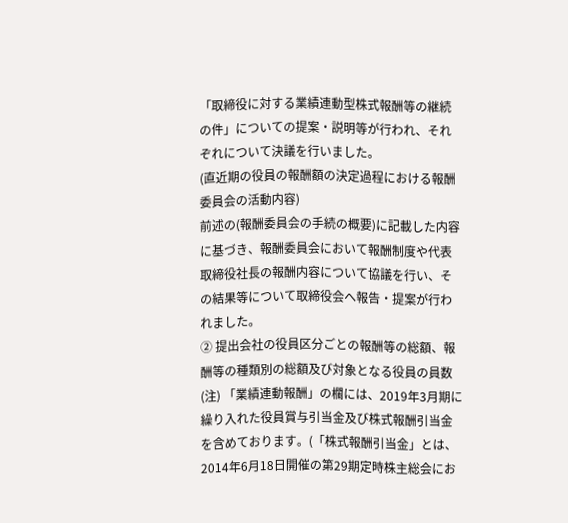「取締役に対する業績連動型株式報酬等の継続の件」についての提案・説明等が行われ、それぞれについて決議を行いました。
(直近期の役員の報酬額の決定過程における報酬委員会の活動内容)
前述の(報酬委員会の手続の概要)に記載した内容に基づき、報酬委員会において報酬制度や代表取締役社長の報酬内容について協議を行い、その結果等について取締役会へ報告・提案が行われました。
② 提出会社の役員区分ごとの報酬等の総額、報酬等の種類別の総額及び対象となる役員の員数
(注) 「業績連動報酬」の欄には、2019年3月期に繰り入れた役員賞与引当金及び株式報酬引当金を含めております。(「株式報酬引当金」とは、2014年6月18日開催の第29期定時株主総会にお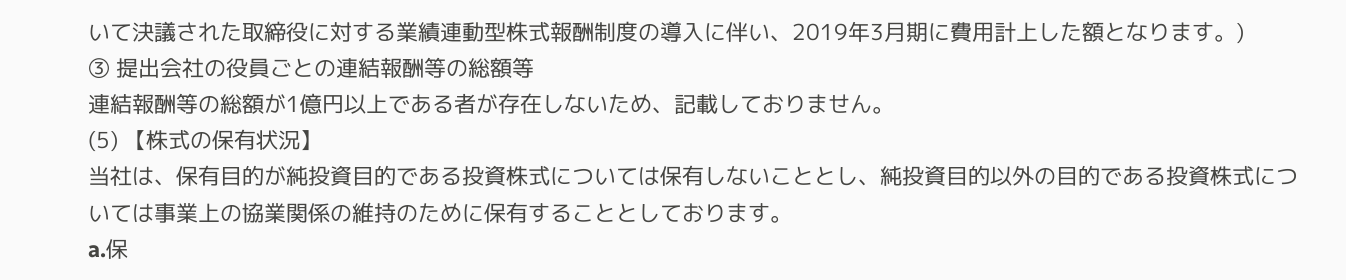いて決議された取締役に対する業績連動型株式報酬制度の導入に伴い、2019年3月期に費用計上した額となります。)
③ 提出会社の役員ごとの連結報酬等の総額等
連結報酬等の総額が1億円以上である者が存在しないため、記載しておりません。
(5) 【株式の保有状況】
当社は、保有目的が純投資目的である投資株式については保有しないこととし、純投資目的以外の目的である投資株式については事業上の協業関係の維持のために保有することとしております。
a.保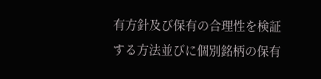有方針及び保有の合理性を検証する方法並びに個別銘柄の保有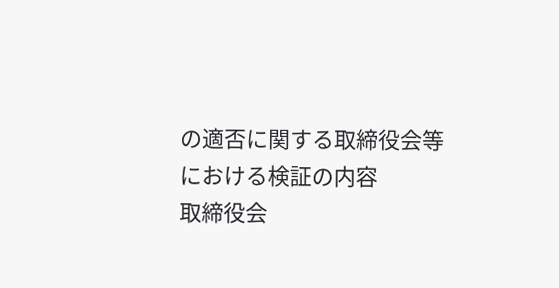の適否に関する取締役会等における検証の内容
取締役会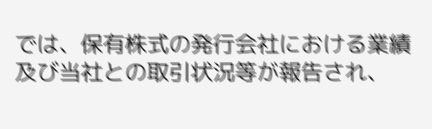では、保有株式の発行会社における業績及び当社との取引状況等が報告され、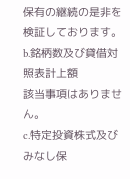保有の継続の是非を検証しております。
b.銘柄数及び貸借対照表計上額
該当事項はありません。
c.特定投資株式及びみなし保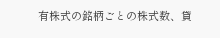有株式の銘柄ごとの株式数、貸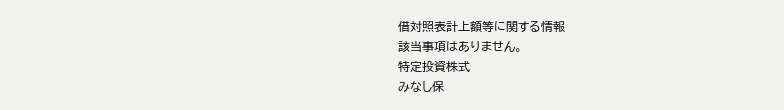借対照表計上額等に関する情報
該当事項はありません。
特定投資株式
みなし保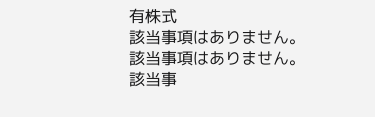有株式
該当事項はありません。
該当事項はありません。
該当事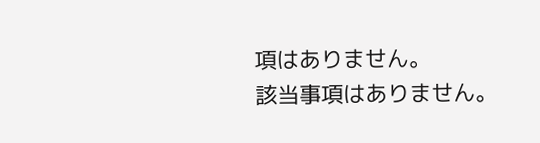項はありません。
該当事項はありません。